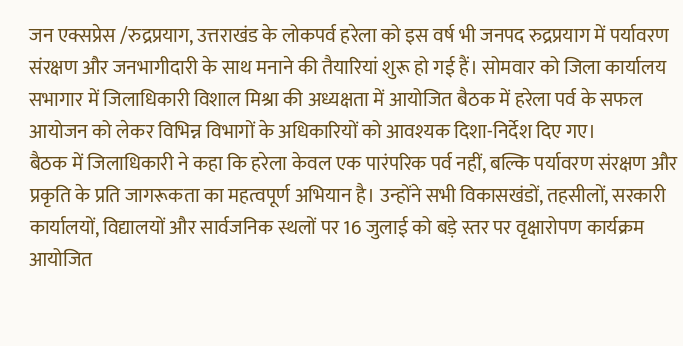जन एक्सप्रेस /रुद्रप्रयाग, उत्तराखंड के लोकपर्व हरेला को इस वर्ष भी जनपद रुद्रप्रयाग में पर्यावरण संरक्षण और जनभागीदारी के साथ मनाने की तैयारियां शुरू हो गई हैं। सोमवार को जिला कार्यालय सभागार में जिलाधिकारी विशाल मिश्रा की अध्यक्षता में आयोजित बैठक में हरेला पर्व के सफल आयोजन को लेकर विभिन्न विभागों के अधिकारियों को आवश्यक दिशा-निर्देश दिए गए।
बैठक में जिलाधिकारी ने कहा कि हरेला केवल एक पारंपरिक पर्व नहीं, बल्कि पर्यावरण संरक्षण और प्रकृति के प्रति जागरूकता का महत्वपूर्ण अभियान है। उन्होंने सभी विकासखंडों, तहसीलों, सरकारी कार्यालयों, विद्यालयों और सार्वजनिक स्थलों पर 16 जुलाई को बड़े स्तर पर वृक्षारोपण कार्यक्रम आयोजित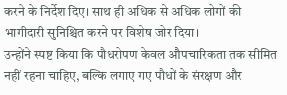करने के निर्देश दिए। साथ ही अधिक से अधिक लोगों की भागीदारी सुनिश्चित करने पर विशेष जोर दिया।
उन्होंने स्पष्ट किया कि पौधरोपण केवल औपचारिकता तक सीमित नहीं रहना चाहिए, बल्कि लगाए गए पौधों के संरक्षण और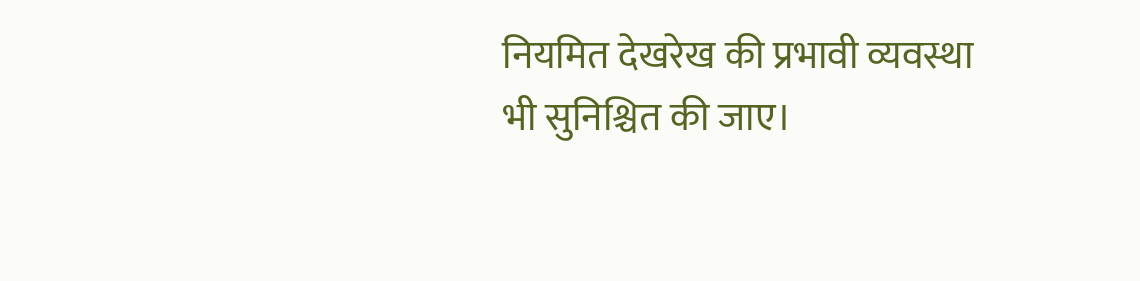नियमित देखरेख की प्रभावी व्यवस्था भी सुनिश्चित की जाए।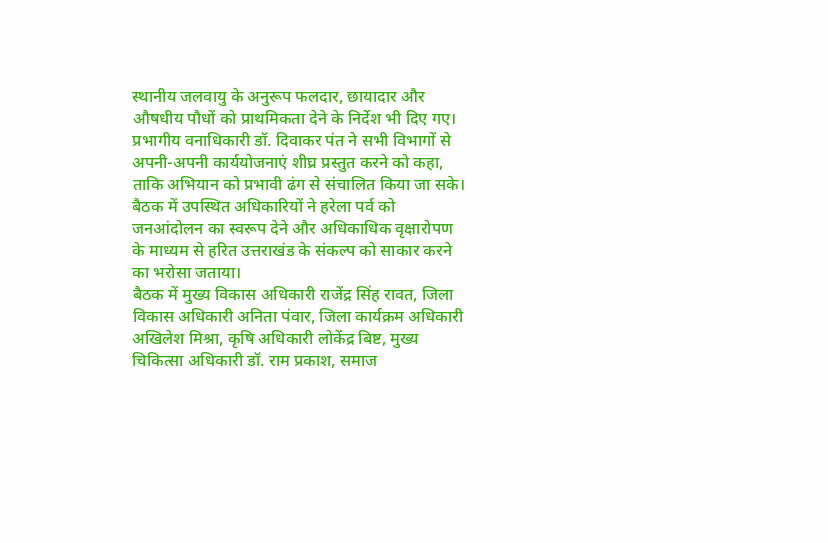स्थानीय जलवायु के अनुरूप फलदार, छायादार और औषधीय पौधों को प्राथमिकता देने के निर्देश भी दिए गए।
प्रभागीय वनाधिकारी डॉ. दिवाकर पंत ने सभी विभागों से अपनी-अपनी कार्ययोजनाएं शीघ्र प्रस्तुत करने को कहा, ताकि अभियान को प्रभावी ढंग से संचालित किया जा सके। बैठक में उपस्थित अधिकारियों ने हरेला पर्व को जनआंदोलन का स्वरूप देने और अधिकाधिक वृक्षारोपण के माध्यम से हरित उत्तराखंड के संकल्प को साकार करने का भरोसा जताया।
बैठक में मुख्य विकास अधिकारी राजेंद्र सिंह रावत, जिला विकास अधिकारी अनिता पंवार, जिला कार्यक्रम अधिकारी अखिलेश मिश्रा, कृषि अधिकारी लोकेंद्र बिष्ट, मुख्य चिकित्सा अधिकारी डॉ. राम प्रकाश, समाज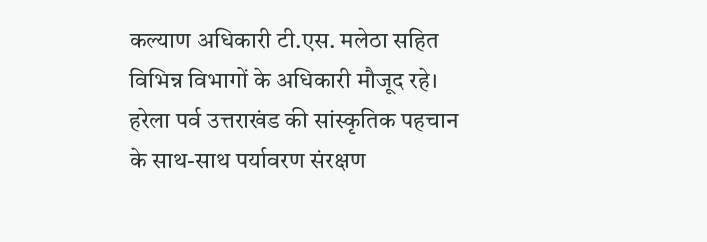कल्याण अधिकारी टी.एस. मलेठा सहित विभिन्न विभागों के अधिकारी मौजूद रहे।
हरेला पर्व उत्तराखंड की सांस्कृतिक पहचान के साथ-साथ पर्यावरण संरक्षण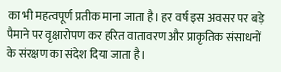का भी महत्वपूर्ण प्रतीक माना जाता है। हर वर्ष इस अवसर पर बड़े पैमाने पर वृक्षारोपण कर हरित वातावरण और प्राकृतिक संसाधनों के संरक्षण का संदेश दिया जाता है।